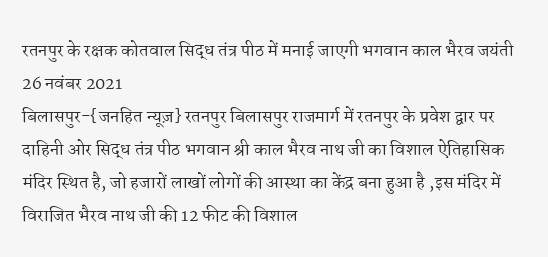रतनपुर के रक्षक कोतवाल सिद्ध तंत्र पीठ में मनाई जाएगी भगवान काल भैरव जयंती
26 नवंबर 2021
बिलासपुर-{जनहित न्यूज़} रतनपुर बिलासपुर राजमार्ग में रतनपुर के प्रवेश द्वार पर दाहिनी ओर सिद्ध तंत्र पीठ भगवान श्री काल भैरव नाथ जी का विशाल ऐतिहासिक मंदिर स्थित है, जो हजारों लाखों लोगों की आस्था का केंद्र बना हुआ है ,इस मंदिर में विराजित भैरव नाथ जी की 12 फीट की विशाल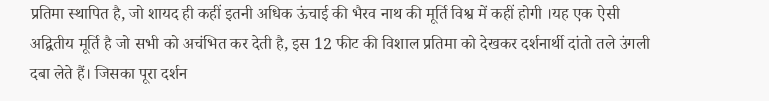प्रतिमा स्थापित है, जो शायद ही कहीं इतनी अधिक ऊंचाई की भैरव नाथ की मूर्ति विश्व में कहीं होगी ।यह एक ऐसी अद्वितीय मूर्ति है जो सभी को अचंभित कर देती है, इस 12 फीट की विशाल प्रतिमा को देखकर दर्शनार्थी दांतो तले उंगली दबा लेते हैं। जिसका पूरा दर्शन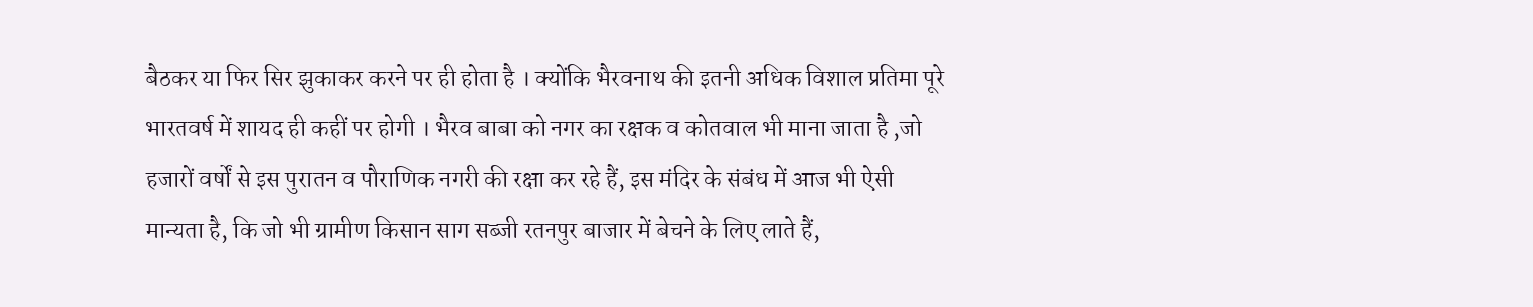बैठकर या फिर सिर झुकाकर करने पर ही होता है । क्योंकि भैरवनाथ की इतनी अधिक विशाल प्रतिमा पूरे भारतवर्ष में शायद ही कहीं पर होगी । भैरव बाबा को नगर का रक्षक व कोतवाल भी माना जाता है ,जो हजारों वर्षों से इस पुरातन व पौराणिक नगरी की रक्षा कर रहे हैं, इस मंदिर के संबंध में आज भी ऐसी मान्यता है, कि जो भी ग्रामीण किसान साग सब्जी रतनपुर बाजार में बेचने के लिए लाते हैं,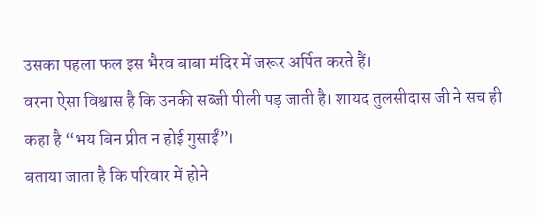उसका पहला फल इस भैरव बाबा मंदिर में जरूर अर्पित करते हैं।
वरना ऐसा विश्वास है कि उनकी सब्जी पीली पड़ जाती है। शायद तुलसीदास जी ने सच ही कहा है “भय बिन प्रीत न होई गुसाईं”।
बताया जाता है कि परिवार में होने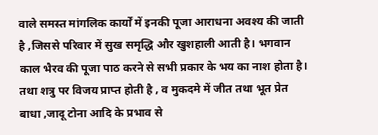वाले समस्त मांगलिक कार्यों में इनकी पूजा आराधना अवश्य की जाती है ,जिससे परिवार में सुख समृद्धि और खुशहाली आती है। भगवान काल भैरव की पूजा पाठ करने से सभी प्रकार के भय का नाश होता है। तथा शत्रु पर विजय प्राप्त होती है , व मुकदमे में जीत तथा भूत प्रेत बाधा ,जादू टोना आदि के प्रभाव से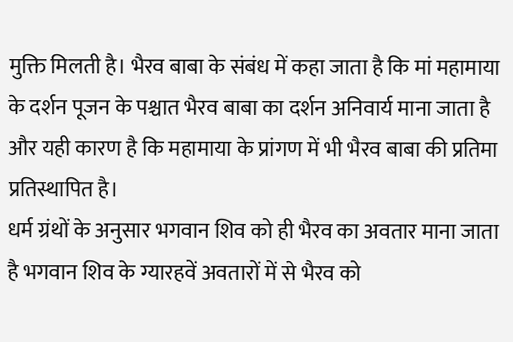मुक्ति मिलती है। भैरव बाबा के संबंध में कहा जाता है कि मां महामाया के दर्शन पूजन के पश्चात भैरव बाबा का दर्शन अनिवार्य माना जाता है और यही कारण है कि महामाया के प्रांगण में भी भैरव बाबा की प्रतिमा प्रतिस्थापित है।
धर्म ग्रंथों के अनुसार भगवान शिव को ही भैरव का अवतार माना जाता है भगवान शिव के ग्यारहवें अवतारों में से भैरव को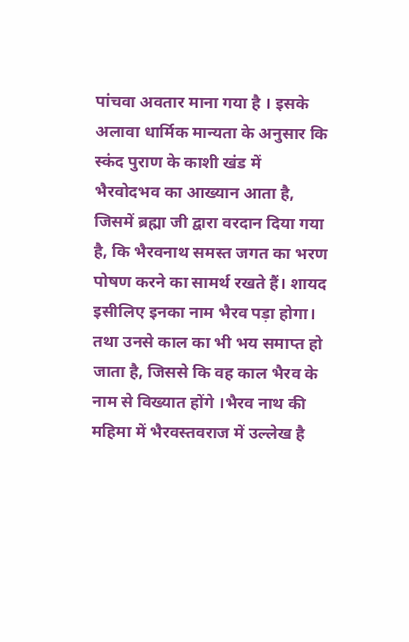पांचवा अवतार माना गया है । इसके अलावा धार्मिक मान्यता के अनुसार कि स्कंद पुराण के काशी खंड में भैरवोदभव का आख्यान आता है, जिसमें ब्रह्मा जी द्वारा वरदान दिया गया है, कि भैरवनाथ समस्त जगत का भरण पोषण करने का सामर्थ रखते हैं। शायद इसीलिए इनका नाम भैरव पड़ा होगा। तथा उनसे काल का भी भय समाप्त हो जाता है, जिससे कि वह काल भैरव के नाम से विख्यात होंगे ।भैरव नाथ की महिमा में भैरवस्तवराज में उल्लेख है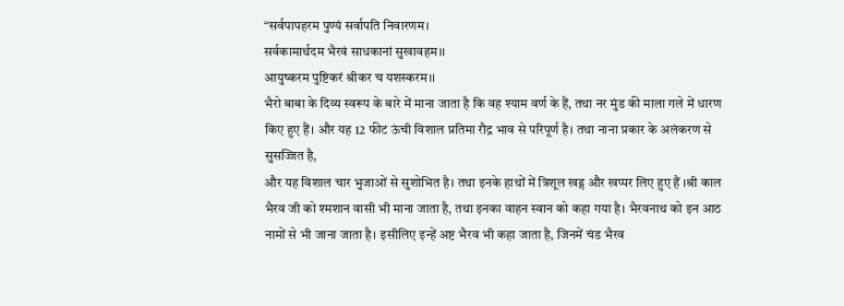“सर्वपापहरम पुण्यं सर्वापति निवारणम।
सर्वकामार्थदम भैरवं साधकानां सुखावहम।।
आयुष्करम पुष्टिकरं श्रीकर च यशस्करम।।
भैरो बाबा के दिव्य स्वरूप के बारे में माना जाता है कि वह श्याम वर्ण के हैं, तथा नर मुंड की माला गले में धारण किए हुए हैं। और यह 12 फीट ऊंची विशाल प्रतिमा रौद्र भाव से परिपूर्ण है। तथा नाना प्रकार के अलंकरण से सुसज्जित है,
और यह विशाल चार भुजाओं से सुशोभित है। तथा इनके हाथों में त्रिशूल खड्ग और खप्पर लिए हुए हैं ।श्री काल भैरव जी को श्मशान वासी भी माना जाता है, तथा इनका वाहन स्वान को कहा गया है। भैरवनाथ को इन आठ नामों से भी जाना जाता है। इसीलिए इन्हें अष्ट भैरव भी कहा जाता है, जिनमें चंड भैरव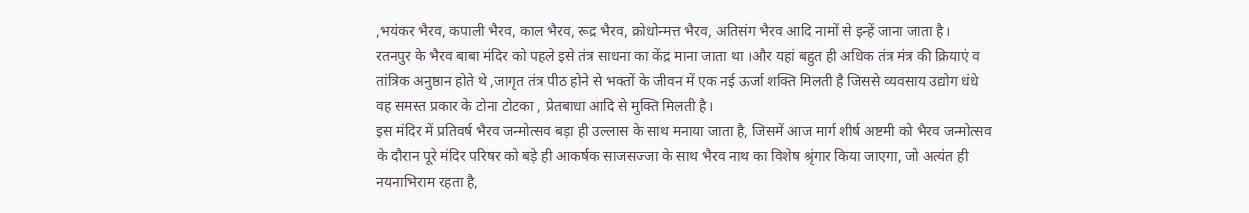,भयंकर भैरव, कपाली भैरव, काल भैरव, रूद्र भैरव, क्रोधोन्मत्त भैरव, अतिसंग भैरव आदि नामों से इन्हें जाना जाता है।
रतनपुर के भैरव बाबा मंदिर को पहले इसे तंत्र साधना का केंद्र माना जाता था ।और यहां बहुत ही अधिक तंत्र मंत्र की क्रियाएं व तांत्रिक अनुष्ठान होते थे ,जागृत तंत्र पीठ होने से भक्तों के जीवन में एक नई ऊर्जा शक्ति मिलती है जिससे व्यवसाय उद्योग धंधे वह समस्त प्रकार के टोना टोटका , प्रेतबाधा आदि से मुक्ति मिलती है।
इस मंदिर में प्रतिवर्ष भैरव जन्मोत्सव बड़ा ही उल्लास के साथ मनाया जाता है, जिसमें आज मार्ग शीर्ष अष्टमी को भैरव जन्मोत्सव के दौरान पूरे मंदिर परिषर को बड़े ही आकर्षक साजसज्जा के साथ भैरव नाथ का विशेष श्रृंगार किया जाएगा, जो अत्यंत ही नयनाभिराम रहता है,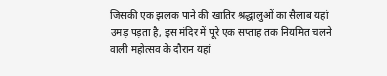जिसकी एक झलक पाने की खातिर श्रद्धालुओं का सैलाब यहां उमड़ पड़ता है, इस मंदिर में पूरे एक सप्ताह तक नियमित चलने वाली महोत्सव के दौरान यहां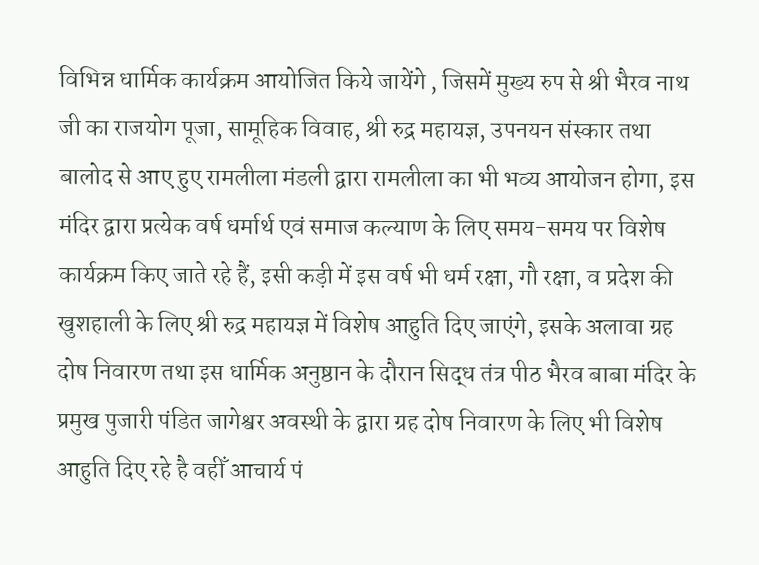विभिन्न धार्मिक कार्यक्रम आयोजित किये जायेंगे , जिसमें मुख्य रुप से श्री भैरव नाथ जी का राजयोग पूजा, सामूहिक विवाह, श्री रुद्र महायज्ञ, उपनयन संस्कार तथा बालोद से आए हुए रामलीला मंडली द्वारा रामलीला का भी भव्य आयोजन होगा, इस मंदिर द्वारा प्रत्येक वर्ष धर्मार्थ एवं समाज कल्याण के लिए समय-समय पर विशेष कार्यक्रम किए जाते रहे हैं, इसी कड़ी में इस वर्ष भी धर्म रक्षा, गौ रक्षा, व प्रदेश की खुशहाली के लिए श्री रुद्र महायज्ञ में विशेष आहुति दिए जाएंगे, इसके अलावा ग्रह दोष निवारण तथा इस धार्मिक अनुष्ठान के दौरान सिद्ध तंत्र पीठ भैरव बाबा मंदिर के प्रमुख पुजारी पंडित जागेश्वर अवस्थी के द्वारा ग्रह दोष निवारण के लिए भी विशेष आहुति दिए रहे है वहीँ आचार्य पं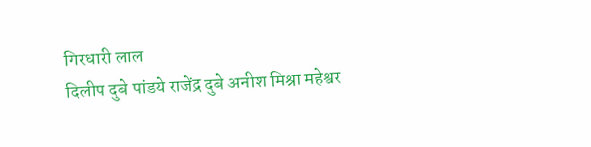गिरधारी लाल
दिलीप दुबे पांडये राजेंद्र दुबे अनीश मिश्रा महेश्वर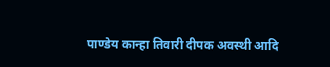पाण्डेय कान्हा तिवारी दीपक अवस्थी आदि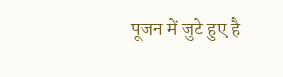पूजन में जुटे हुए है